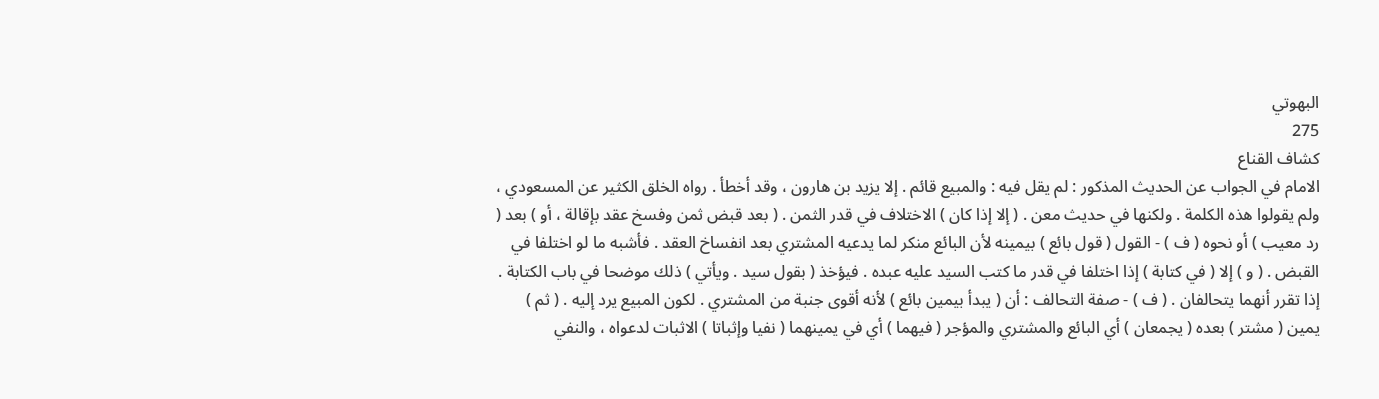البهوتي
275
كشاف القناع
الامام في الجواب عن الحديث المذكور : لم يقل فيه : والمبيع قائم . إلا يزيد بن هارون ، وقد أخطأ . رواه الخلق الكثير عن المسعودي ، ولم يقولوا هذه الكلمة . ولكنها في حديث معن . ( إلا إذا كان ) الاختلاف في قدر الثمن . ( بعد قبض ثمن وفسخ عقد بإقالة ، أو ) بعد ( رد معيب ) أو نحوه ( ف ) - القول ( قول بائع ) بيمينه لأن البائع منكر لما يدعيه المشتري بعد انفساخ العقد . فأشبه ما لو اختلفا في القبض . ( و ) إلا ( في كتابة ) إذا اختلفا في قدر ما كتب السيد عليه عبده . فيؤخذ ( بقول سيد . ويأتي ) ذلك موضحا في باب الكتابة . إذا تقرر أنهما يتحالفان . ( ف ) - صفة التحالف : أن ( يبدأ بيمين بائع ) لأنه أقوى جنبة من المشتري . لكون المبيع يرد إليه . ( ثم ) يمين ( مشتر ) بعده ( يجمعان ) أي البائع والمشتري والمؤجر ( فيهما ) أي في يمينهما ( نفيا وإثباتا ) الاثبات لدعواه ، والنفي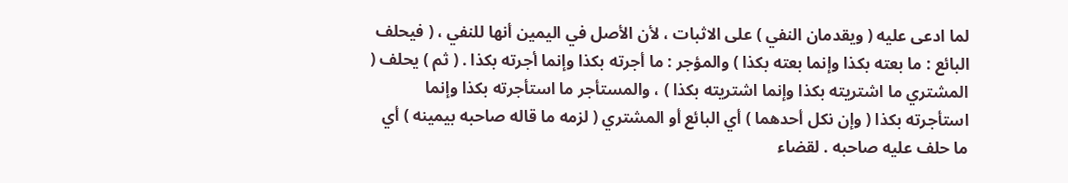لما ادعى عليه ( ويقدمان النفي ) على الاثبات ، لأن الأصل في اليمين أنها للنفي ، ( فيحلف البائع : ما بعته بكذا وإنما بعته بكذا ) والمؤجر : ما أجرته بكذا وإنما أجرته بكذا . ( ثم ) يحلف ( المشتري ما اشتريته بكذا وإنما اشتريته بكذا ) ، والمستأجر ما استأجرته بكذا وإنما استأجرته بكذا ( وإن نكل أحدهما ) أي البائع أو المشتري ( لزمه ما قاله صاحبه بيمينه ) أي ما حلف عليه صاحبه . لقضاء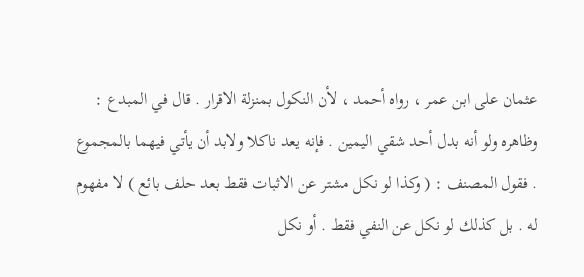عثمان على ابن عمر ، رواه أحمد ، لأن النكول بمنزلة الاقرار . قال في المبدع : وظاهره ولو أنه بدل أحد شقي اليمين . فإنه يعد ناكلا ولابد أن يأتي فيهما بالمجموع . فقول المصنف : ( وكذا لو نكل مشتر عن الاثبات فقط بعد حلف بائع ) لا مفهوم له . بل كذلك لو نكل عن النفي فقط . أو نكل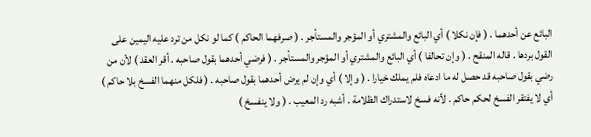البائع عن أحدهما . ( فإن نكلا ) أي البائع والمشتري أو المؤجر والمستأجر . ( صرفهما الحاكم ) كما لو نكل من ترد عليه اليمين على القول بردها . قاله المنقح . ( وإن تحالفا ) أي البائع والمشتري أو المؤجر والمستأجر . ( فرضي أحدهما بقول صاحبه . أقر العقد ) لأن من رضي بقول صاحبه قد حصل له ما ادعاه فلم يملك خيارا . ( وإلا ) أي وإن لم يرض أحدهما بقول صاحبه . ( فلكل منهما الفسخ بلا حاكم ) أي لا يفتقر الفسخ لحكم حاكم . لأنه فسخ لاستدراك الظلامة . أشبه رد المعيب . ( ولا ينفسخ )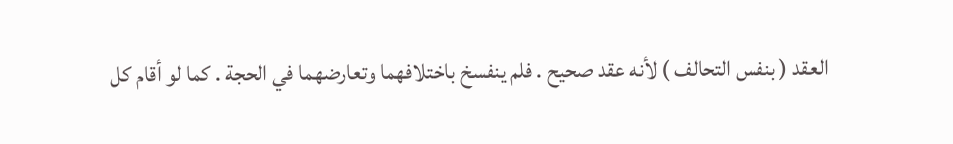العقد ( بنفس التحالف ) لأنه عقد صحيح . فلم ينفسخ باختلافهما وتعارضهما في الحجة . كما لو أقام كل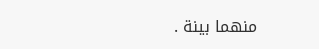منهما بينة .